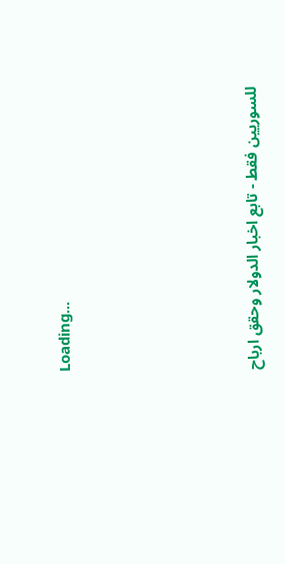Loading...





للسوريين فقط - تابع اخبار الدولار وحقق ارباح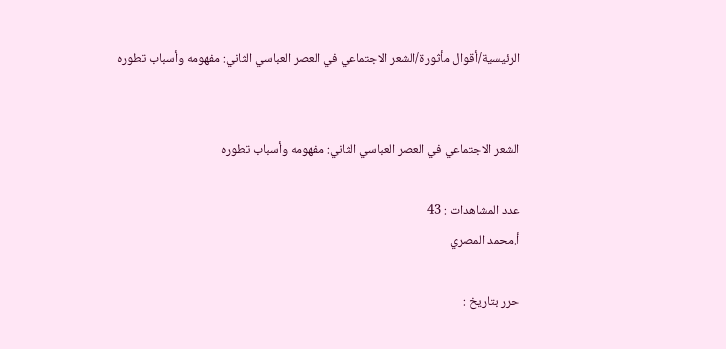الرئيسية/أقوال مأثورة/الشعر الاجتماعي في العصر العباسي الثاني: مفهومه وأسباب تطوره


الشعر الاجتماعي في العصر العباسي الثاني: مفهومه وأسباب تطوره

عدد المشاهدات : 43
أ.محمد المصري

حرر بتاريخ :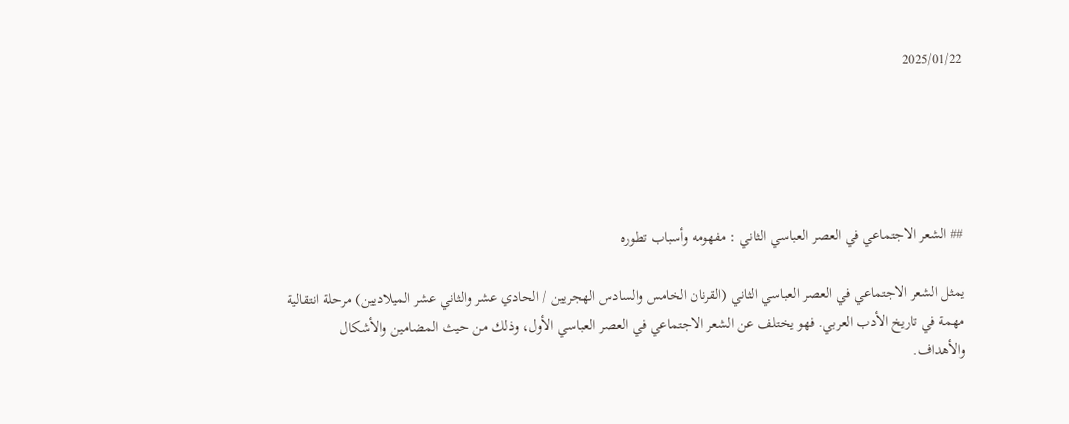2025/01/22





## الشعر الاجتماعي في العصر العباسي الثاني : مفهومه وأسباب تطوره

يمثل الشعر الاجتماعي في العصر العباسي الثاني (القرنان الخامس والسادس الهجريين / الحادي عشر والثاني عشر الميلاديين) مرحلة انتقالية مهمة في تاريخ الأدب العربي. فهو يختلف عن الشعر الاجتماعي في العصر العباسي الأول، وذلك من حيث المضامين والأشكال والأهداف.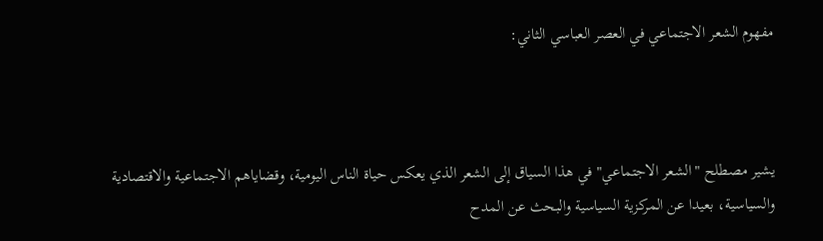مفهوم الشعر الاجتماعي في العصر العباسي الثاني:



يشير مصطلح "الشعر الاجتماعي" في هذا السياق إلى الشعر الذي يعكس حياة الناس اليومية، وقضاياهم الاجتماعية والاقتصادية والسياسية، بعيدا عن المركزية السياسية والبحث عن المدح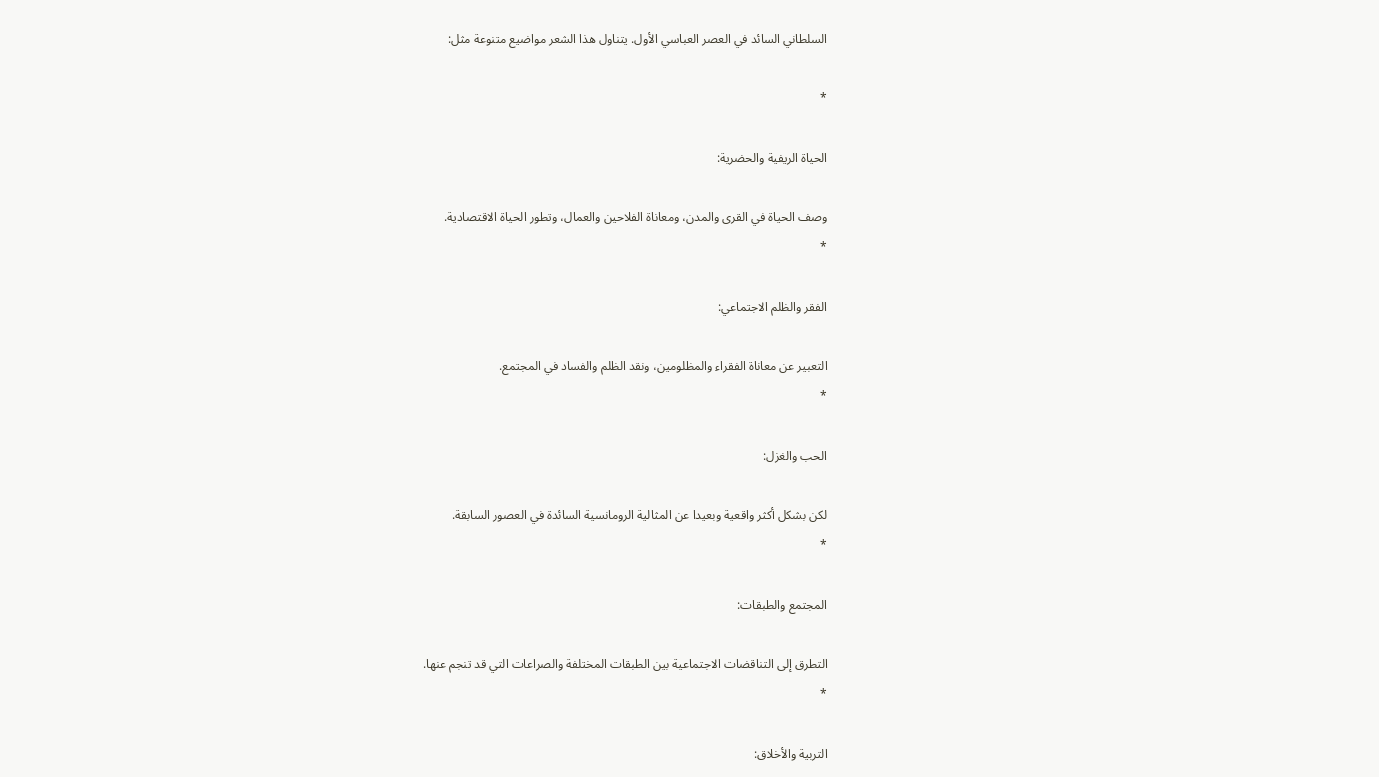السلطاني السائد في العصر العباسي الأول. يتناول هذا الشعر مواضيع متنوعة مثل:

*

الحياة الريفية والحضرية:

وصف الحياة في القرى والمدن، ومعاناة الفلاحين والعمال، وتطور الحياة الاقتصادية.
*

الفقر والظلم الاجتماعي:

التعبير عن معاناة الفقراء والمظلومين، ونقد الظلم والفساد في المجتمع.
*

الحب والغزل:

لكن بشكل أكثر واقعية وبعيدا عن المثالية الرومانسية السائدة في العصور السابقة.
*

المجتمع والطبقات:

التطرق إلى التناقضات الاجتماعية بين الطبقات المختلفة والصراعات التي قد تنجم عنها.
*

التربية والأخلاق: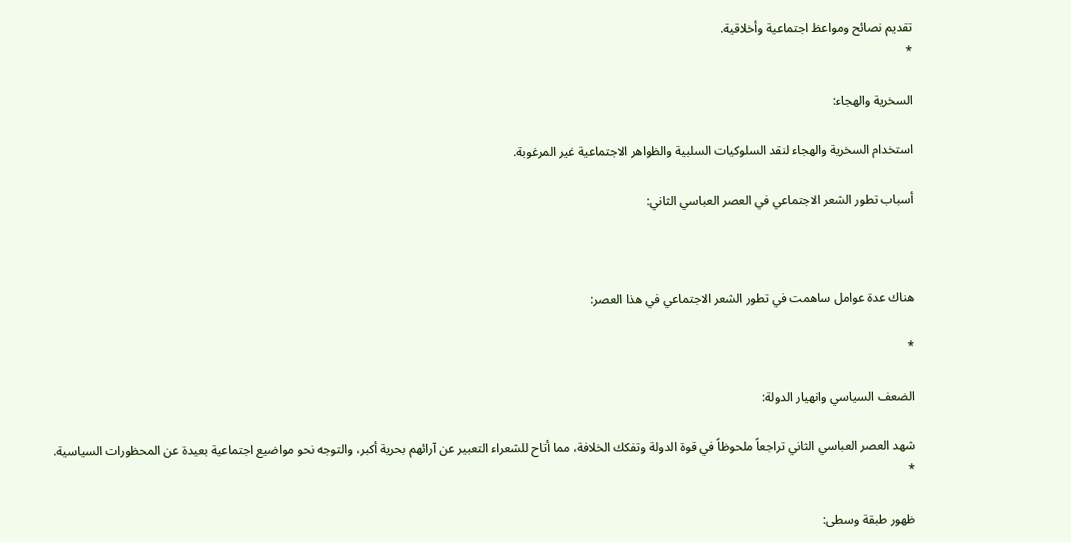تقديم نصائح ومواعظ اجتماعية وأخلاقية.
*

السخرية والهجاء:

استخدام السخرية والهجاء لنقد السلوكيات السلبية والظواهر الاجتماعية غير المرغوبة.

أسباب تطور الشعر الاجتماعي في العصر العباسي الثاني:



هناك عدة عوامل ساهمت في تطور الشعر الاجتماعي في هذا العصر:

*

الضعف السياسي وانهيار الدولة:

شهد العصر العباسي الثاني تراجعاً ملحوظاً في قوة الدولة وتفكك الخلافة، مما أتاح للشعراء التعبير عن آرائهم بحرية أكبر، والتوجه نحو مواضيع اجتماعية بعيدة عن المحظورات السياسية.
*

ظهور طبقة وسطى: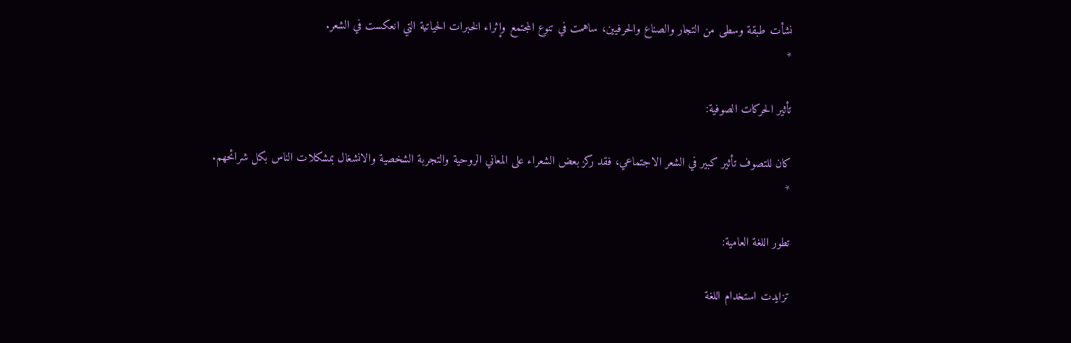نشأت طبقة وسطى من التجار والصناع والحرفيين، ساهمت في تنوع المجتمع وإثراء الخبرات الحياتية التي انعكست في الشعر.
*

تأثير الحركات الصوفية:

كان للتصوف تأثير كبير في الشعر الاجتماعي، فقد ركز بعض الشعراء على المعاني الروحية والتجربة الشخصية والانشغال بمشكلات الناس بكل شرائحهم.
*

تطور اللغة العامية:

تزايدت استخدام اللغة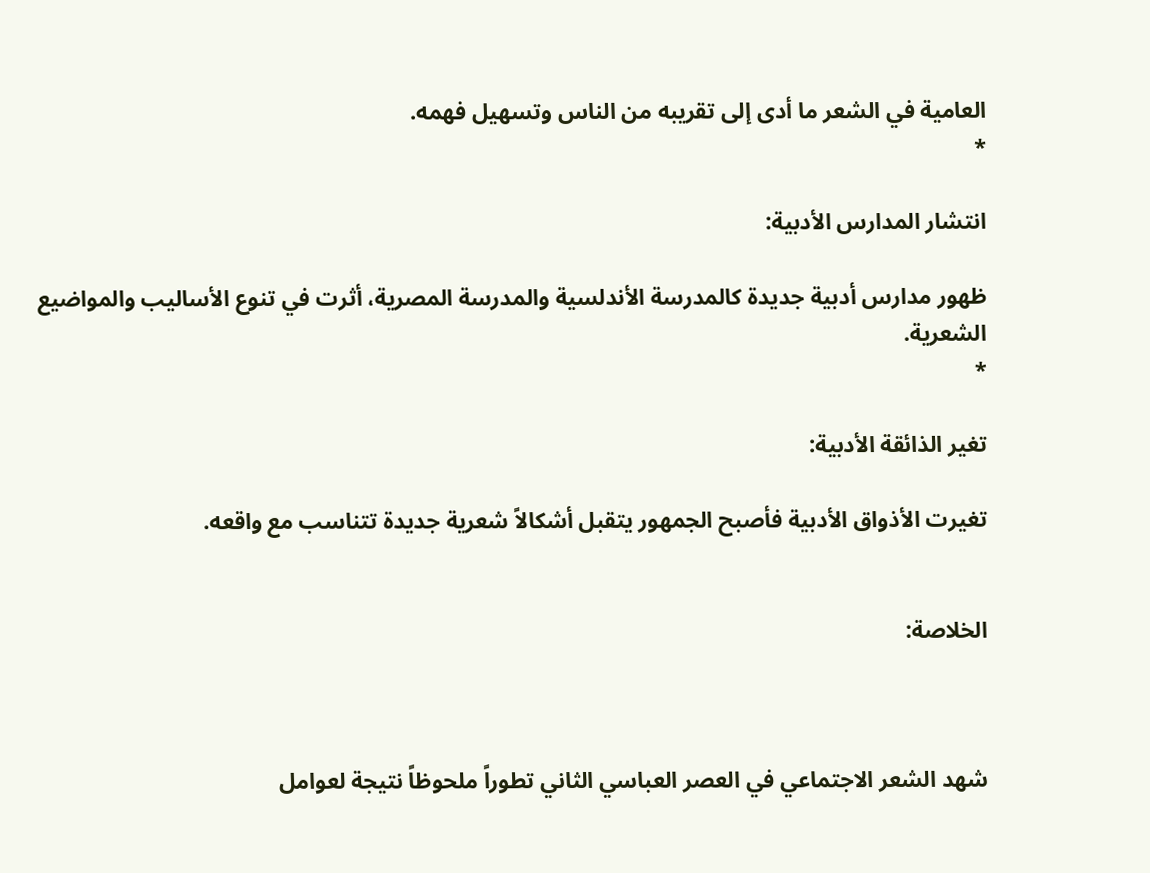العامية في الشعر ما أدى إلى تقريبه من الناس وتسهيل فهمه.
*

انتشار المدارس الأدبية:

ظهور مدارس أدبية جديدة كالمدرسة الأندلسية والمدرسة المصرية، أثرت في تنوع الأساليب والمواضيع الشعرية.
*

تغير الذائقة الأدبية:

تغيرت الأذواق الأدبية فأصبح الجمهور يتقبل أشكالاً شعرية جديدة تتناسب مع واقعه.


الخلاصة:



شهد الشعر الاجتماعي في العصر العباسي الثاني تطوراً ملحوظاً نتيجة لعوامل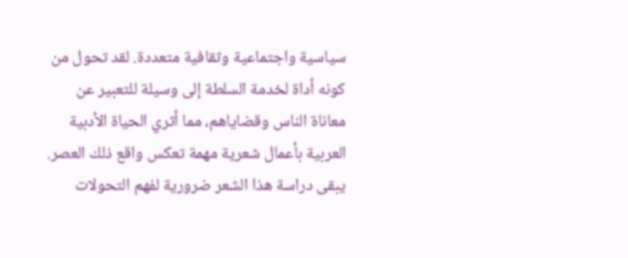سياسية واجتماعية وثقافية متعددة. لقد تحول من كونه أداة لخدمة السلطة إلى وسيلة للتعبير عن معاناة الناس وقضاياهم، مما أثري الحياة الأدبية العربية بأعمال شعرية مهمة تعكس واقع ذلك العصر. يبقى دراسة هذا الشعر ضرورية لفهم التحولات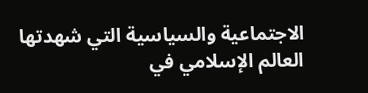الاجتماعية والسياسية التي شهدتها العالم الإسلامي في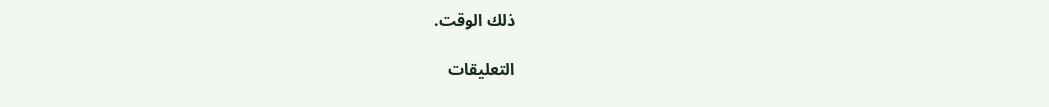ذلك الوقت.

التعليقات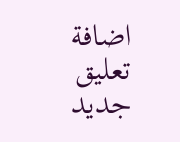اضافة تعليق جديد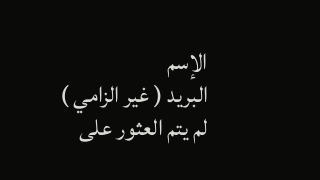الإسم
البريد ( غير الزامي )
لم يتم العثور على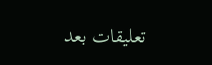تعليقات بعد